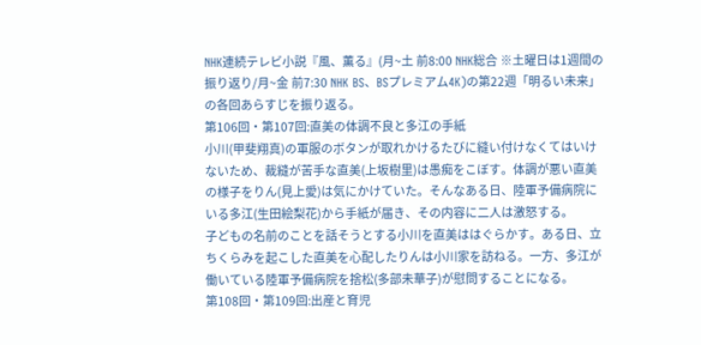NHK連続テレビ小説『風、薫る』(月~土 前8:00 NHK総合 ※土曜日は1週間の振り返り/月~金 前7:30 NHK BS、BSプレミアム4K)の第22週「明るい未来」の各回あらすじを振り返る。
第106回・第107回:直美の体調不良と多江の手紙
小川(甲斐翔真)の軍服のボタンが取れかけるたびに縫い付けなくてはいけないため、裁縫が苦手な直美(上坂樹里)は愚痴をこぼす。体調が悪い直美の様子をりん(見上愛)は気にかけていた。そんなある日、陸軍予備病院にいる多江(生田絵梨花)から手紙が届き、その内容に二人は激怒する。
子どもの名前のことを話そうとする小川を直美ははぐらかす。ある日、立ちくらみを起こした直美を心配したりんは小川家を訪ねる。一方、多江が働いている陸軍予備病院を捨松(多部未華子)が慰問することになる。
第108回・第109回:出産と育児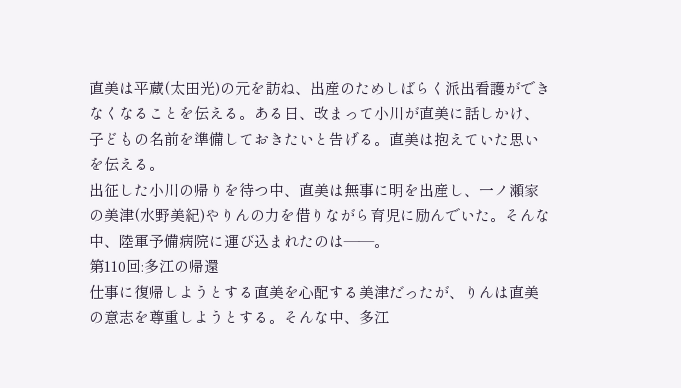直美は平蔵(太田光)の元を訪ね、出産のためしばらく派出看護ができなくなることを伝える。ある日、改まって小川が直美に話しかけ、子どもの名前を準備しておきたいと告げる。直美は抱えていた思いを伝える。
出征した小川の帰りを待つ中、直美は無事に明を出産し、一ノ瀬家の美津(水野美紀)やりんの力を借りながら育児に励んでいた。そんな中、陸軍予備病院に運び込まれたのは――。
第110回:多江の帰還
仕事に復帰しようとする直美を心配する美津だったが、りんは直美の意志を尊重しようとする。そんな中、多江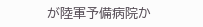が陸軍予備病院か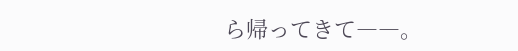ら帰ってきて――。